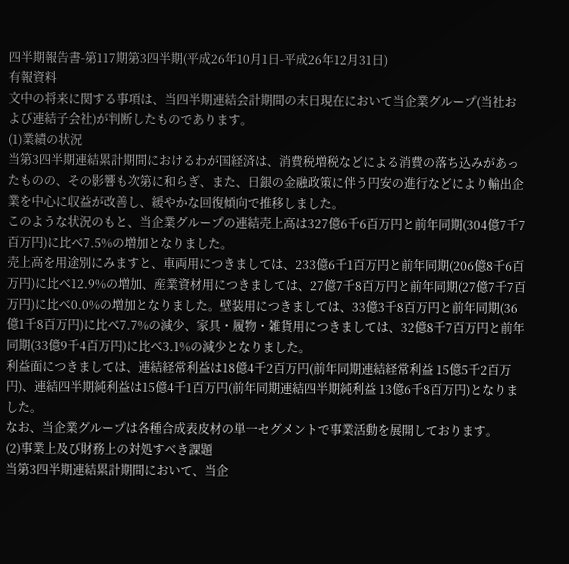四半期報告書-第117期第3四半期(平成26年10月1日-平成26年12月31日)
有報資料
文中の将来に関する事項は、当四半期連結会計期間の末日現在において当企業グループ(当社および連結子会社)が判断したものであります。
(1)業績の状況
当第3四半期連結累計期間におけるわが国経済は、消費税増税などによる消費の落ち込みがあったものの、その影響も次第に和らぎ、また、日銀の金融政策に伴う円安の進行などにより輸出企業を中心に収益が改善し、緩やかな回復傾向で推移しました。
このような状況のもと、当企業グループの連結売上高は327億6千6百万円と前年同期(304億7千7百万円)に比べ7.5%の増加となりました。
売上高を用途別にみますと、車両用につきましては、233億6千1百万円と前年同期(206億8千6百万円)に比べ12.9%の増加、産業資材用につきましては、27億7千8百万円と前年同期(27億7千7百万円)に比べ0.0%の増加となりました。壁装用につきましては、33億3千8百万円と前年同期(36億1千8百万円)に比べ7.7%の減少、家具・履物・雑貨用につきましては、32億8千7百万円と前年同期(33億9千4百万円)に比べ3.1%の減少となりました。
利益面につきましては、連結経常利益は18億4千2百万円(前年同期連結経常利益 15億5千2百万円)、連結四半期純利益は15億4千1百万円(前年同期連結四半期純利益 13億6千8百万円)となりました。
なお、当企業グループは各種合成表皮材の単一セグメントで事業活動を展開しております。
(2)事業上及び財務上の対処すべき課題
当第3四半期連結累計期間において、当企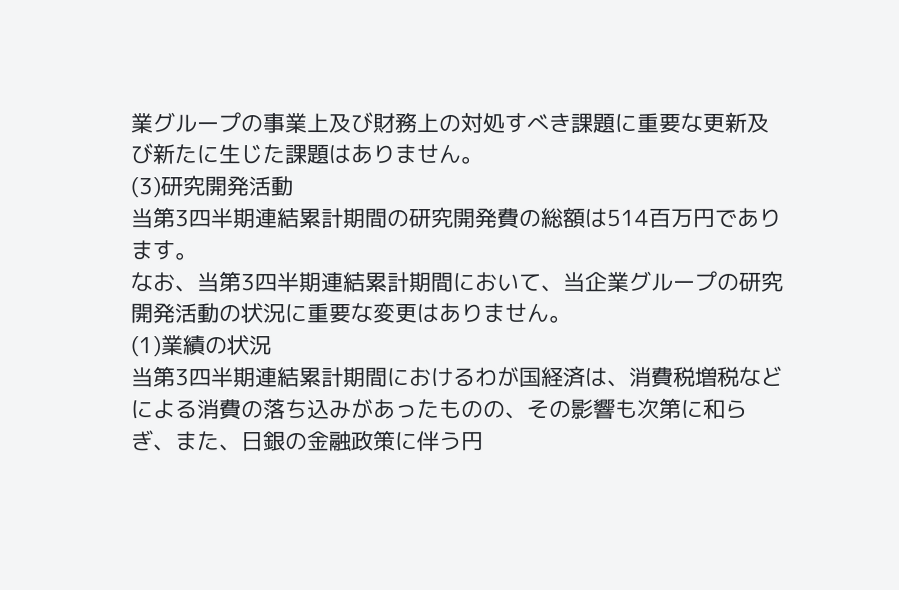業グループの事業上及び財務上の対処すべき課題に重要な更新及び新たに生じた課題はありません。
(3)研究開発活動
当第3四半期連結累計期間の研究開発費の総額は514百万円であります。
なお、当第3四半期連結累計期間において、当企業グループの研究開発活動の状況に重要な変更はありません。
(1)業績の状況
当第3四半期連結累計期間におけるわが国経済は、消費税増税などによる消費の落ち込みがあったものの、その影響も次第に和らぎ、また、日銀の金融政策に伴う円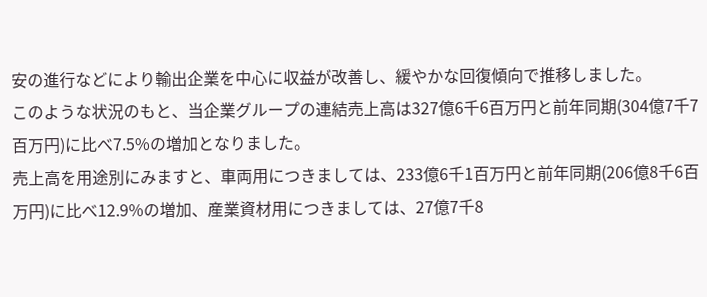安の進行などにより輸出企業を中心に収益が改善し、緩やかな回復傾向で推移しました。
このような状況のもと、当企業グループの連結売上高は327億6千6百万円と前年同期(304億7千7百万円)に比べ7.5%の増加となりました。
売上高を用途別にみますと、車両用につきましては、233億6千1百万円と前年同期(206億8千6百万円)に比べ12.9%の増加、産業資材用につきましては、27億7千8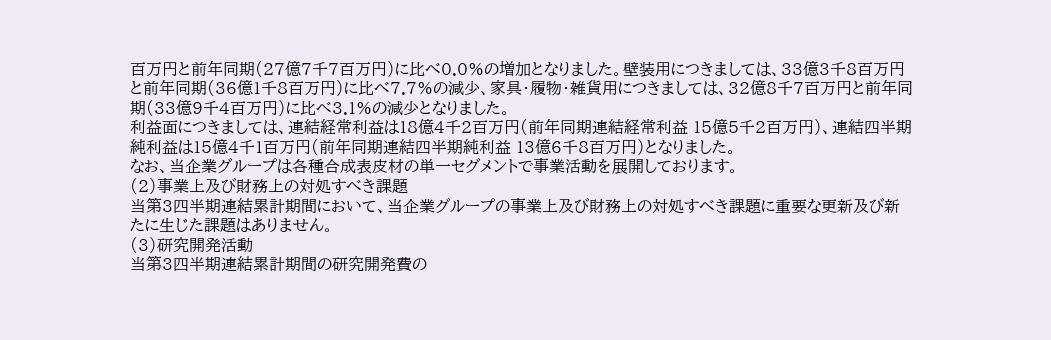百万円と前年同期(27億7千7百万円)に比べ0.0%の増加となりました。壁装用につきましては、33億3千8百万円と前年同期(36億1千8百万円)に比べ7.7%の減少、家具・履物・雑貨用につきましては、32億8千7百万円と前年同期(33億9千4百万円)に比べ3.1%の減少となりました。
利益面につきましては、連結経常利益は18億4千2百万円(前年同期連結経常利益 15億5千2百万円)、連結四半期純利益は15億4千1百万円(前年同期連結四半期純利益 13億6千8百万円)となりました。
なお、当企業グループは各種合成表皮材の単一セグメントで事業活動を展開しております。
(2)事業上及び財務上の対処すべき課題
当第3四半期連結累計期間において、当企業グループの事業上及び財務上の対処すべき課題に重要な更新及び新たに生じた課題はありません。
(3)研究開発活動
当第3四半期連結累計期間の研究開発費の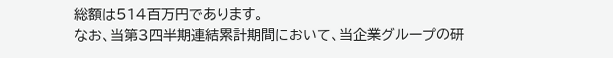総額は514百万円であります。
なお、当第3四半期連結累計期間において、当企業グループの研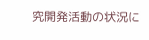究開発活動の状況に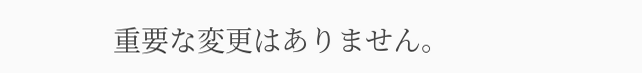重要な変更はありません。